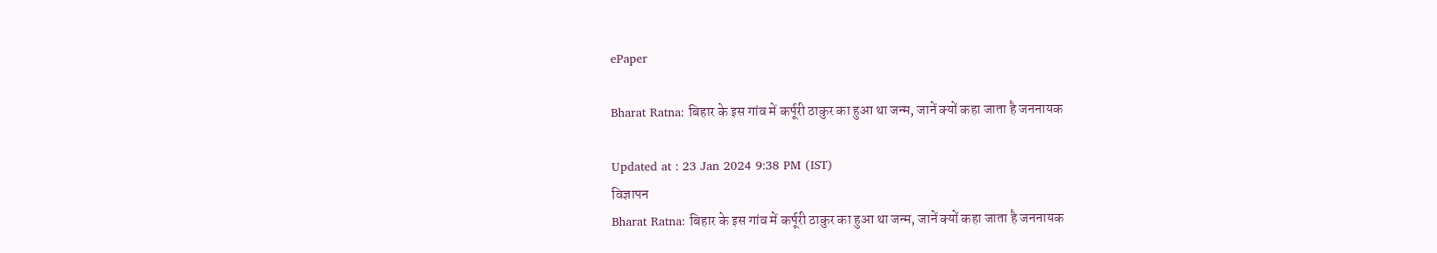ePaper

Bharat Ratna: बिहार के इस गांव में कर्पूरी ठाकुर का हुआ था जन्म, जानें क्यों कहा जाता है जननायक

Updated at : 23 Jan 2024 9:38 PM (IST)
विज्ञापन
Bharat Ratna: बिहार के इस गांव में कर्पूरी ठाकुर का हुआ था जन्म, जानें क्यों कहा जाता है जननायक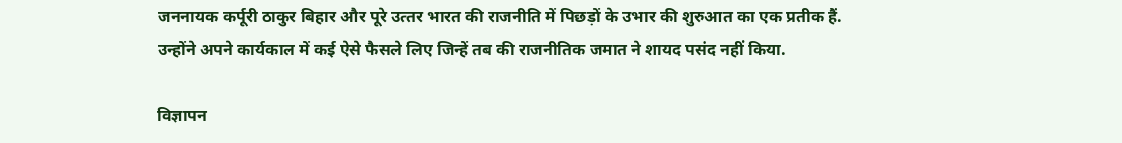जननायक कर्पूरी ठाकुर बिहार और पूरे उत्‍तर भारत की राजनीति में पिछड़ों के उभार की शुरुआत का एक प्रतीक हैं. उन्‍होंने अपने कार्यकाल में कई ऐसे फैसले लिए जिन्‍हें तब की राजनीतिक जमात ने शायद पसंद नहीं किया.

विज्ञापन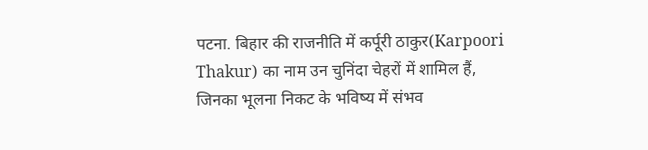पटना. बिहार की राजनीति में कर्पूरी ठाकुर(Karpoori Thakur) का नाम उन चुनिंदा चेहरों में शामिल हैं, जिनका भूलना निकट के भविष्य में संभव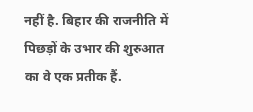नहीं है. बिहार की राजनीति में पिछड़ों के उभार की शुरुआत का वे एक प्रतीक हैं.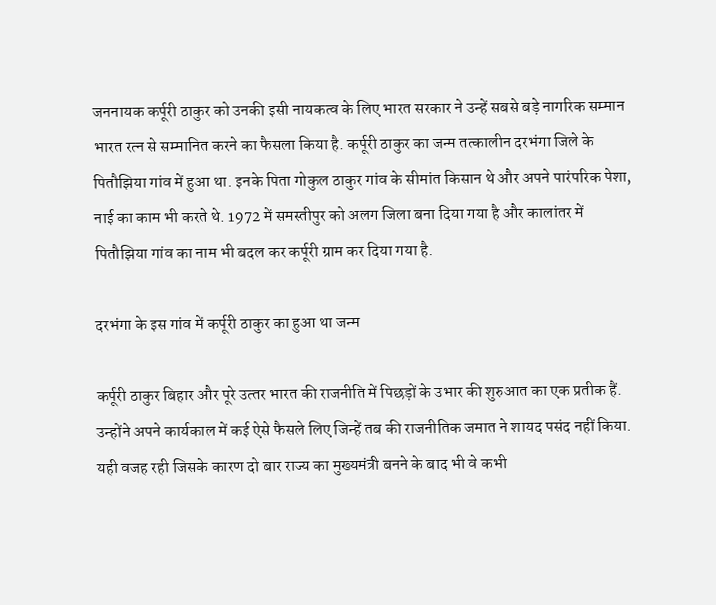जननायक कर्पूरी ठाकुर को उनकी इसी नायकत्व के लिए भारत सरकार ने उन्हें सबसे बड़े नागरिक सम्मान भारत रत्न से सम्मानित करने का फैसला किया है. कर्पूरी ठाकुर का जन्म तत्कालीन दरभंगा जिले के पितौझिया गांव में हुआ था. इनके पिता गोकुल ठाकुर गांव के सीमांत किसान थे और अपने पारंपरिक पेशा, नाई का काम भी करते थे. 1972 में समस्तीपुर को अलग जिला बना दिया गया है और कालांतर में पितौझिया गांव का नाम भी बदल कर कर्पूरी ग्राम कर दिया गया है.

दरभंगा के इस गांव में कर्पूरी ठाकुर का हुआ था जन्म

कर्पूरी ठाकुर बिहार और पूरे उत्‍तर भारत की राजनीति में पिछड़ों के उभार की शुरुआत का एक प्रतीक हैं. उन्‍होंने अपने कार्यकाल में कई ऐसे फैसले लिए जिन्‍हें तब की राजनीतिक जमात ने शायद पसंद नहीं किया. यही वजह रही जिसके कारण दो बार राज्‍य का मुख्‍यमंत्री बनने के बाद भी वे कभी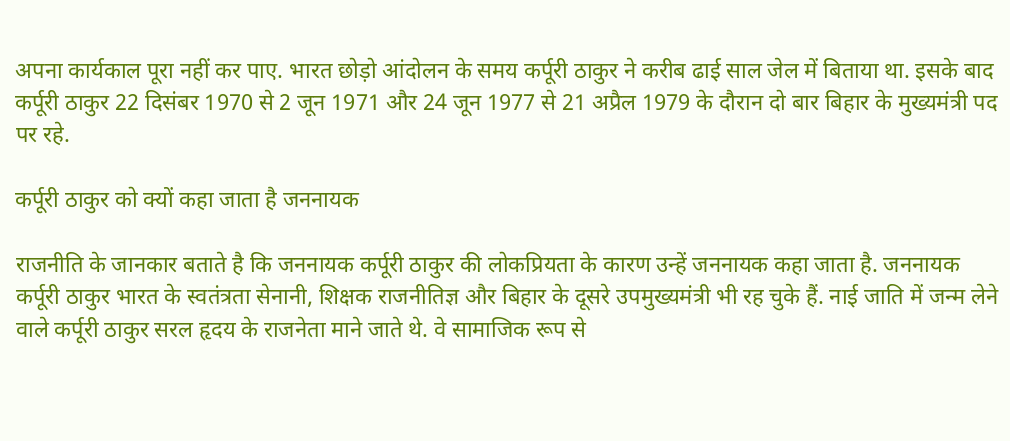अपना कार्यकाल पूरा नहीं कर पाए. भारत छोड़ो आंदोलन के समय कर्पूरी ठाकुर ने करीब ढाई साल जेल में बिताया था. इसके बाद कर्पूरी ठाकुर 22 दिसंबर 1970 से 2 जून 1971 और 24 जून 1977 से 21 अप्रैल 1979 के दौरान दो बार बिहार के मुख्यमंत्री पद पर रहे.

कर्पूरी ठाकुर को क्यों कहा जाता है जननायक

राजनीति के जानकार बताते है कि जननायक कर्पूरी ठाकुर की लोकप्रियता के कारण उन्हें जननायक कहा जाता है. जननायक कर्पूरी ठाकुर भारत के स्वतंत्रता सेनानी, शिक्षक राजनीतिज्ञ और बिहार के दूसरे उपमुख्यमंत्री भी रह चुके हैं. नाई जाति में जन्म लेने वाले कर्पूरी ठाकुर सरल हृदय के राजनेता माने जाते थे. वे सामाजिक रूप से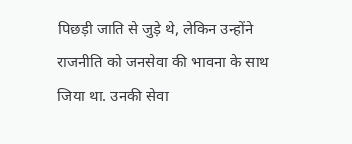पिछड़ी जाति से जुड़े थे, लेकिन उन्होंने राजनीति को जनसेवा की भावना के साथ जिया था. उनकी सेवा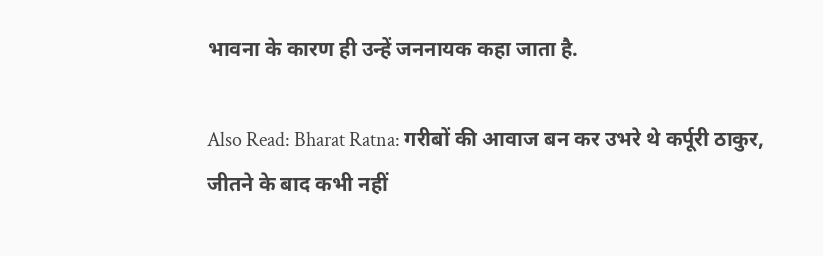भावना के कारण ही उन्हें जननायक कहा जाता है.

Also Read: Bharat Ratna: गरीबों की आवाज बन कर उभरे थे कर्पूरी ठाकुर, जीतने के बाद कभी नहीं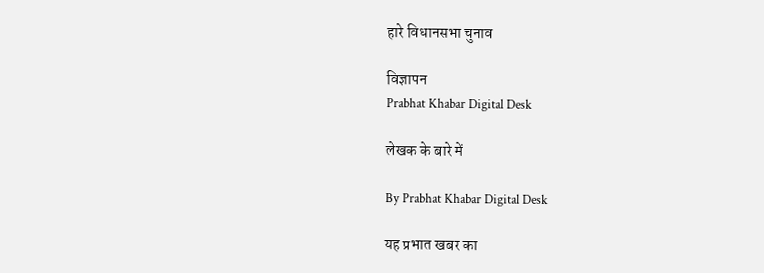हारे विधानसभा चुनाव

विज्ञापन
Prabhat Khabar Digital Desk

लेखक के बारे में

By Prabhat Khabar Digital Desk

यह प्रभात खबर का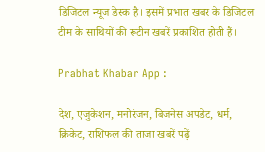डिजिटल न्यूज डेस्क है। इसमें प्रभात खबर के डिजिटल टीम के साथियों की रूटीन खबरें प्रकाशित होती हैं।

Prabhat Khabar App :

देश, एजुकेशन, मनोरंजन, बिजनेस अपडेट, धर्म, क्रिकेट, राशिफल की ताजा खबरें पढ़ें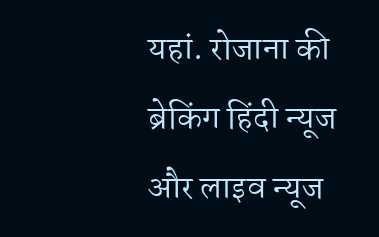यहां. रोजाना की ब्रेकिंग हिंदी न्यूज और लाइव न्यूज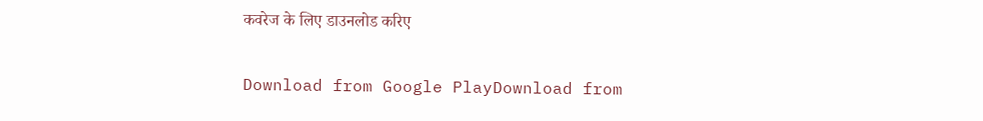कवरेज के लिए डाउनलोड करिए

Download from Google PlayDownload from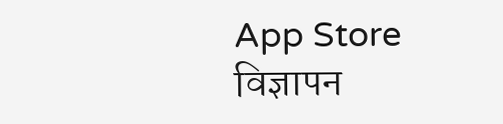App Store
विज्ञापन